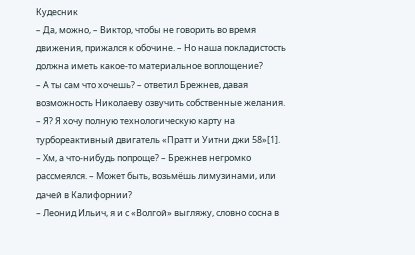Кудесник
– Да, можно, – Виктор, чтобы не говорить во время движения, прижался к обочине. – Но наша покладистость должна иметь какое‑то материальное воплощение?
– А ты сам что хочешь? – ответил Брежнев, давая возможность Николаеву озвучить собственные желания.
– Я? Я хочу полную технологическую карту на турбореактивный двигатель «Пратт и Уитни джи 58»[1].
– Хм, а что‑нибудь попроще? – Брежнев негромко рассмеялся. – Может быть, возьмёшь лимузинами, или дачей в Калифорнии?
– Леонид Ильич, я и с «Волгой» выгляжу, словно сосна в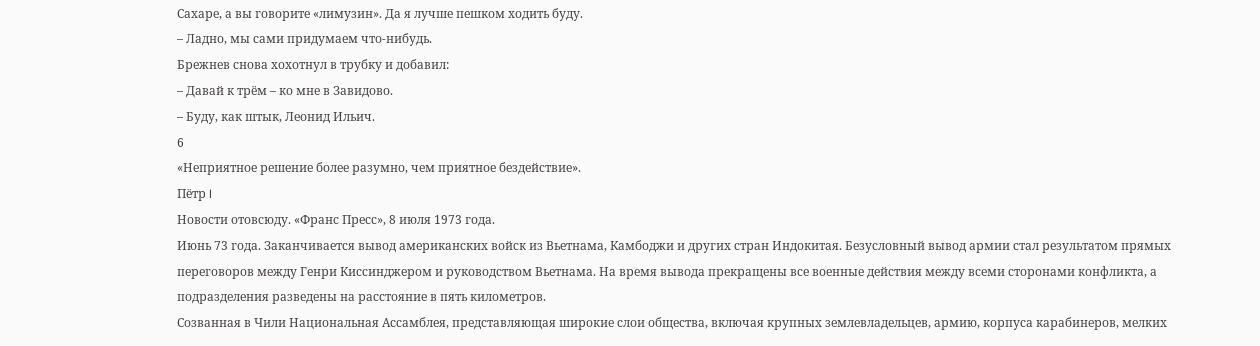Сахаре, а вы говорите «лимузин». Да я лучше пешком ходить буду.
– Ладно, мы сами придумаем что‑нибудь.
Брежнев снова хохотнул в трубку и добавил:
– Давай к трём – ко мне в Завидово.
– Буду, как штык, Леонид Ильич.
6
«Неприятное решение более разумно, чем приятное бездействие».
Пётр I
Новости отовсюду. «Франс Пресс», 8 июля 1973 года.
Июнь 73 года. Заканчивается вывод американских войск из Вьетнама, Камбоджи и других стран Индокитая. Безусловный вывод армии стал результатом прямых переговоров между Генри Киссинджером и руководством Вьетнама. На время вывода прекращены все военные действия между всеми сторонами конфликта, а подразделения разведены на расстояние в пять километров.
Созванная в Чили Национальная Ассамблея, представляющая широкие слои общества, включая крупных землевладельцев, армию, корпуса карабинеров, мелких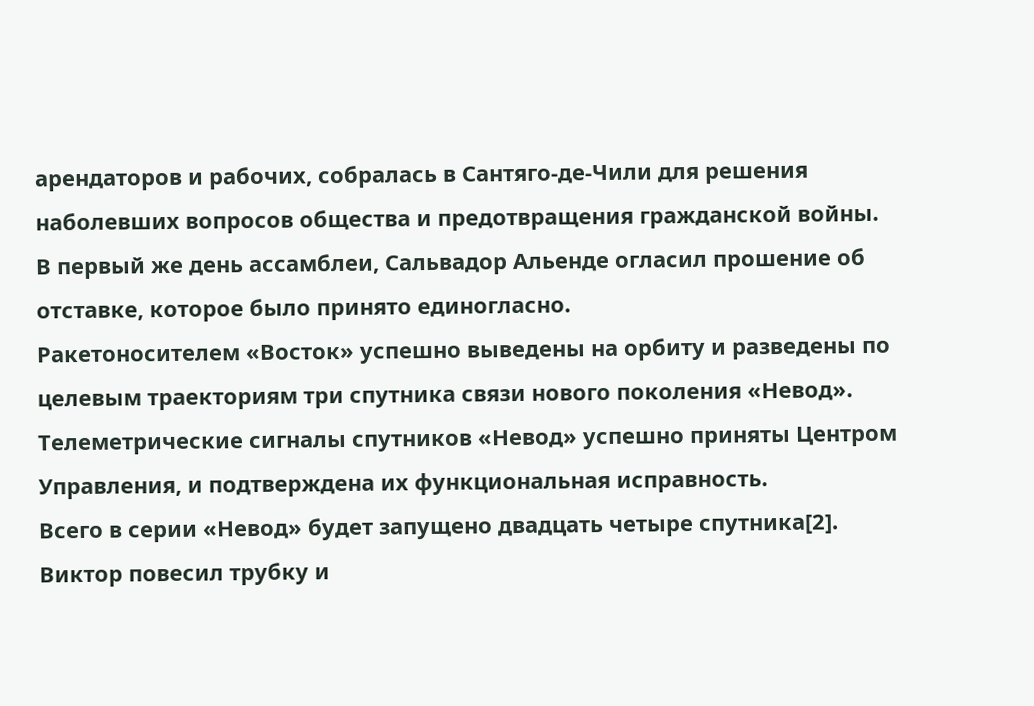арендаторов и рабочих, собралась в Сантяго‑де‑Чили для решения наболевших вопросов общества и предотвращения гражданской войны.
В первый же день ассамблеи, Сальвадор Альенде огласил прошение об отставке, которое было принято единогласно.
Ракетоносителем «Восток» успешно выведены на орбиту и разведены по целевым траекториям три спутника связи нового поколения «Невод». Телеметрические сигналы спутников «Невод» успешно приняты Центром Управления, и подтверждена их функциональная исправность.
Всего в серии «Невод» будет запущено двадцать четыре спутника[2].
Виктор повесил трубку и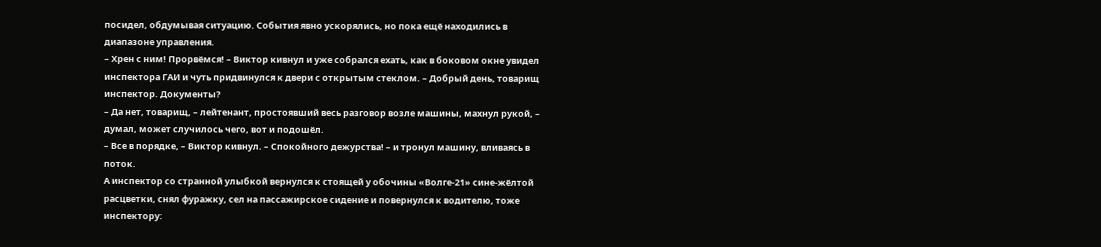посидел, обдумывая ситуацию. События явно ускорялись, но пока ещё находились в диапазоне управления.
– Хрен с ним! Прорвёмся! – Виктор кивнул и уже собрался ехать, как в боковом окне увидел инспектора ГАИ и чуть придвинулся к двери с открытым стеклом. – Добрый день, товарищ инспектор. Документы?
– Да нет, товарищ, – лейтенант, простоявший весь разговор возле машины, махнул рукой, – думал, может случилось чего, вот и подошёл.
– Все в порядке, – Виктор кивнул. – Спокойного дежурства! – и тронул машину, вливаясь в поток.
А инспектор со странной улыбкой вернулся к стоящей у обочины «Волге‑21» сине‑жёлтой расцветки, снял фуражку, сел на пассажирское сидение и повернулся к водителю, тоже инспектору: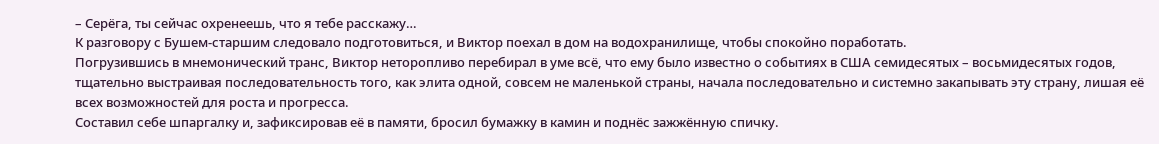– Серёга, ты сейчас охренеешь, что я тебе расскажу…
К разговору с Бушем‑старшим следовало подготовиться, и Виктор поехал в дом на водохранилище, чтобы спокойно поработать.
Погрузившись в мнемонический транс, Виктор неторопливо перебирал в уме всё, что ему было известно о событиях в США семидесятых – восьмидесятых годов, тщательно выстраивая последовательность того, как элита одной, совсем не маленькой страны, начала последовательно и системно закапывать эту страну, лишая её всех возможностей для роста и прогресса.
Составил себе шпаргалку и, зафиксировав её в памяти, бросил бумажку в камин и поднёс зажжённую спичку.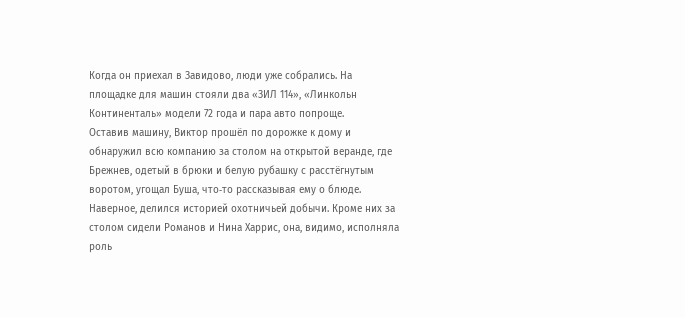Когда он приехал в Завидово, люди уже собрались. На площадке для машин стояли два «ЗИЛ 114», «Линкольн Континенталь» модели 72 года и пара авто попроще.
Оставив машину, Виктор прошёл по дорожке к дому и обнаружил всю компанию за столом на открытой веранде, где Брежнев, одетый в брюки и белую рубашку с расстёгнутым воротом, угощал Буша, что‑то рассказывая ему о блюде. Наверное, делился историей охотничьей добычи. Кроме них за столом сидели Романов и Нина Харрис, она, видимо, исполняла роль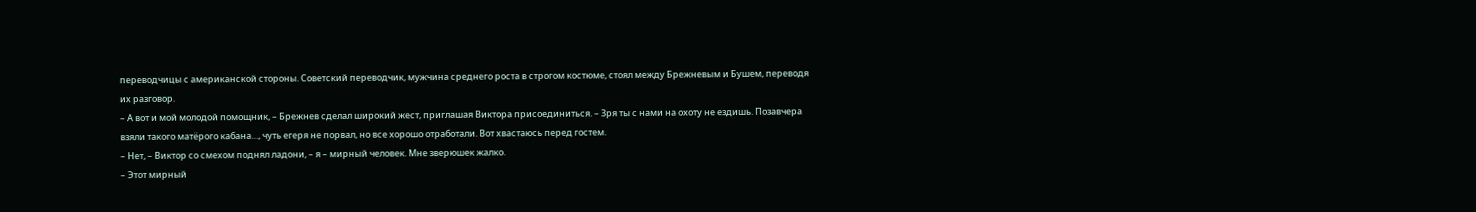переводчицы с американской стороны. Советский переводчик, мужчина среднего роста в строгом костюме, стоял между Брежневым и Бушем, переводя их разговор.
– А вот и мой молодой помощник, – Брежнев сделал широкий жест, приглашая Виктора присоединиться. – Зря ты с нами на охоту не ездишь. Позавчера взяли такого матёрого кабана…, чуть егеря не порвал, но все хорошо отработали. Вот хвастаюсь перед гостем.
– Нет, – Виктор со смехом поднял ладони, – я – мирный человек. Мне зверюшек жалко.
– Этот мирный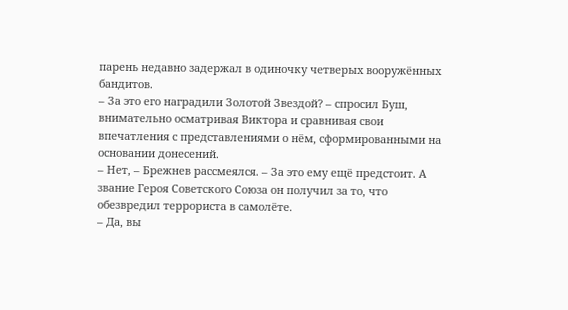парень недавно задержал в одиночку четверых вооружённых бандитов.
– За это его наградили Золотой Звездой? – спросил Буш, внимательно осматривая Виктора и сравнивая свои впечатления с представлениями о нём, сформированными на основании донесений.
– Нет, – Брежнев рассмеялся. – За это ему ещё предстоит. А звание Героя Советского Союза он получил за то, что обезвредил террориста в самолёте.
– Да, вы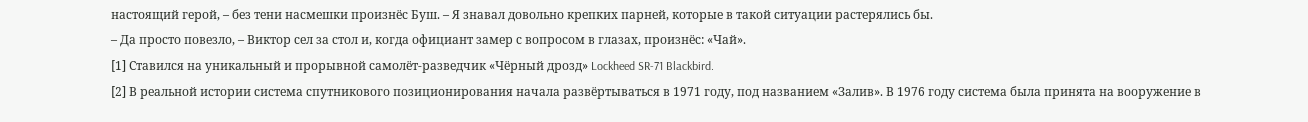настоящий герой, – без тени насмешки произнёс Буш. – Я знавал довольно крепких парней, которые в такой ситуации растерялись бы.
– Да просто повезло, – Виктор сел за стол и, когда официант замер с вопросом в глазах, произнёс: «Чай».
[1] Ставился на уникальный и прорывной самолёт‑разведчик «Чёрный дрозд» Lockheed SR‑71 Blackbird.
[2] В реальной истории система спутникового позиционирования начала развёртываться в 1971 году, под названием «Залив». В 1976 году система была принята на вооружение в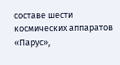составе шести космических аппаратов «Парус»,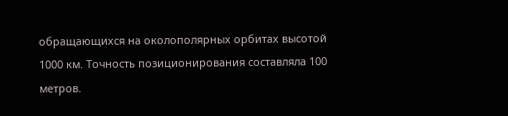обращающихся на околополярных орбитах высотой 1000 км. Точность позиционирования составляла 100 метров.